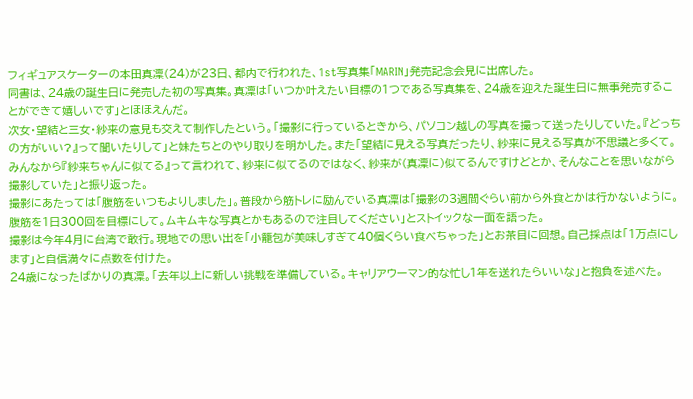フィギュアスケーターの本田真凜(24)が23日、都内で行われた、1st写真集「MARIN」発売記念会見に出席した。
同書は、24歳の誕生日に発売した初の写真集。真凜は「いつか叶えたい目標の1つである写真集を、24歳を迎えた誕生日に無事発売することができて嬉しいです」とほほえんだ。
次女・望結と三女・紗来の意見も交えて制作したという。「撮影に行っているときから、パソコン越しの写真を撮って送ったりしていた。『どっちの方がいい?』って聞いたりして」と妹たちとのやり取りを明かした。また「望結に見える写真だったり、紗来に見える写真が不思議と多くて。みんなから『紗来ちゃんに似てる』って言われて、紗来に似てるのではなく、紗来が(真凜に)似てるんですけどとか、そんなことを思いながら撮影していた」と振り返った。
撮影にあたっては「腹筋をいつもよりしました」。普段から筋トレに励んでいる真凜は「撮影の3週間ぐらい前から外食とかは行かないように。腹筋を1日300回を目標にして。ムキムキな写真とかもあるので注目してください」とストイックな一面を語った。
撮影は今年4月に台湾で敢行。現地での思い出を「小籠包が美味しすぎて40個くらい食べちゃった」とお茶目に回想。自己採点は「1万点にします」と自信満々に点数を付けた。
24歳になったばかりの真凜。「去年以上に新しい挑戦を準備している。キャリアウーマン的な忙し1年を送れたらいいな」と抱負を述べた。